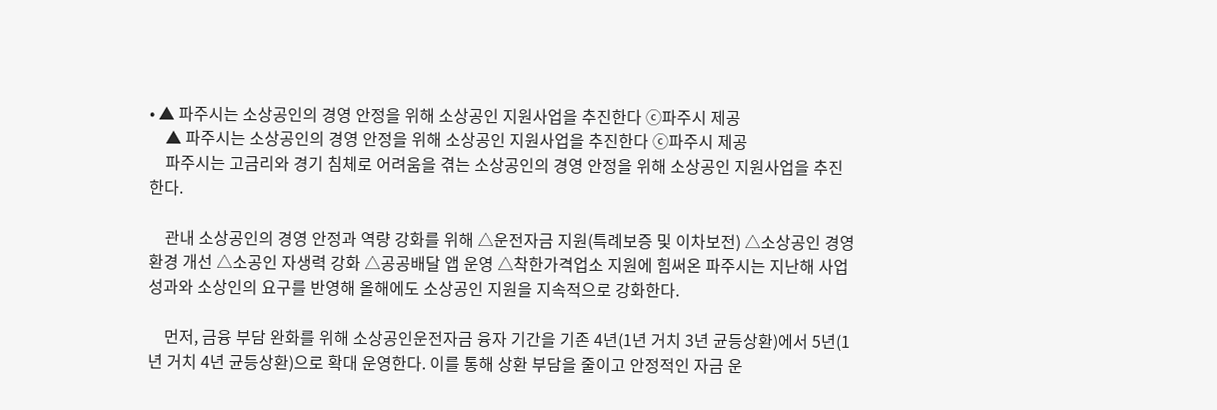• ▲ 파주시는 소상공인의 경영 안정을 위해 소상공인 지원사업을 추진한다 ⓒ파주시 제공
    ▲ 파주시는 소상공인의 경영 안정을 위해 소상공인 지원사업을 추진한다 ⓒ파주시 제공
    파주시는 고금리와 경기 침체로 어려움을 겪는 소상공인의 경영 안정을 위해 소상공인 지원사업을 추진한다.

    관내 소상공인의 경영 안정과 역량 강화를 위해 △운전자금 지원(특례보증 및 이차보전) △소상공인 경영환경 개선 △소공인 자생력 강화 △공공배달 앱 운영 △착한가격업소 지원에 힘써온 파주시는 지난해 사업 성과와 소상인의 요구를 반영해 올해에도 소상공인 지원을 지속적으로 강화한다.

    먼저, 금융 부담 완화를 위해 소상공인운전자금 융자 기간을 기존 4년(1년 거치 3년 균등상환)에서 5년(1년 거치 4년 균등상환)으로 확대 운영한다. 이를 통해 상환 부담을 줄이고 안정적인 자금 운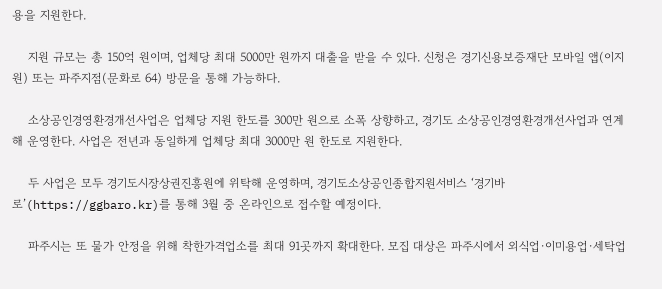용을 지원한다.

    지원 규모는 총 150억 원이며, 업체당 최대 5000만 원까지 대출을 받을 수 있다. 신청은 경기신용보증재단 모바일 앱(이지원) 또는 파주지점(문화로 64) 방문을 통해 가능하다.

    소상공인경영환경개선사업은 업체당 지원 한도를 300만 원으로 소폭 상향하고, 경기도 소상공인경영환경개선사업과 연계해 운영한다. 사업은 전년과 동일하게 업체당 최대 3000만 원 한도로 지원한다.

    두 사업은 모두 경기도시장상권진흥원에 위탁해 운영하며, 경기도소상공인종합지원서비스 ‘경기바로’(https://ggbaro.kr)를 통해 3월 중 온라인으로 접수할 예정이다.

    파주시는 또 물가 안정을 위해 착한가격업소를 최대 91곳까지 확대한다. 모집 대상은 파주시에서 외식업·이미용업·세탁업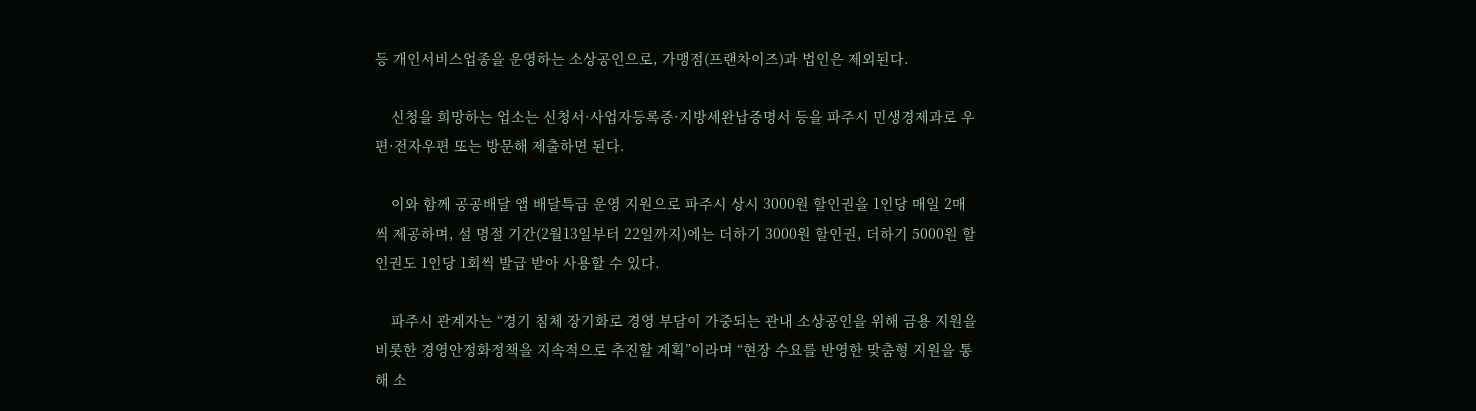등 개인서비스업종을 운영하는 소상공인으로, 가맹점(프랜차이즈)과 법인은 제외된다.

    신청을 희망하는 업소는 신청서·사업자등록증·지방세완납증명서 등을 파주시 민생경제과로 우편·전자우편 또는 방문해 제출하면 된다.

    이와 함께 공공배달 앱 배달특급 운영 지원으로 파주시 상시 3000원 할인권을 1인당 매일 2매씩 제공하며, 설 명절 기간(2월13일부터 22일까지)에는 더하기 3000원 할인권, 더하기 5000원 할인권도 1인당 1회씩 발급 받아 사용할 수 있다.

    파주시 관계자는 “경기 침체 장기화로 경영 부담이 가중되는 관내 소상공인을 위해 금용 지원을 비롯한 경영안정화정책을 지속적으로 추진할 계획”이라며 “현장 수요를 반영한 맞춤형 지원을 통해 소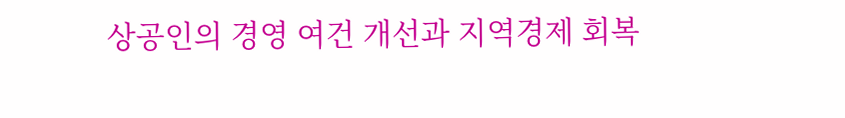상공인의 경영 여건 개선과 지역경제 회복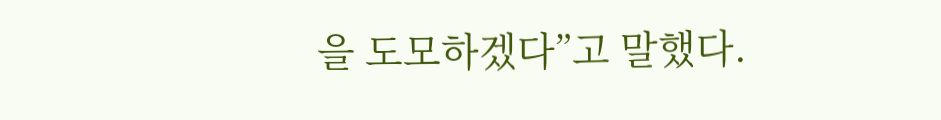을 도모하겠다”고 말했다.